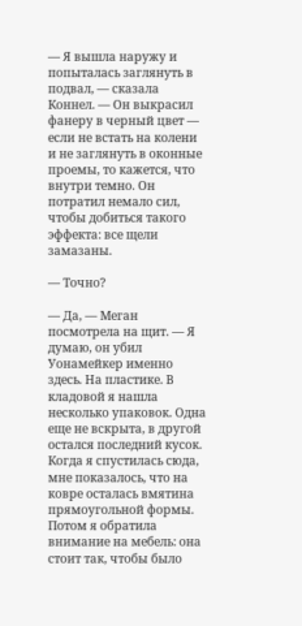— Я вышла наружу и попыталась заглянуть в подвал, — сказала Коннел. — Он выкрасил фанеру в черный цвет — если не встать на колени и не заглянуть в оконные проемы, то кажется, что внутри темно. Он потратил немало сил, чтобы добиться такого эффекта: все щели замазаны.

— Точно?

— Да, — Меган посмотрела на щит. — Я думаю, он убил Уонамейкер именно здесь. На пластике. В кладовой я нашла несколько упаковок. Одна еще не вскрыта, в другой остался последний кусок. Когда я спустилась сюда, мне показалось, что на ковре осталась вмятина прямоугольной формы. Потом я обратила внимание на мебель: она стоит так, чтобы было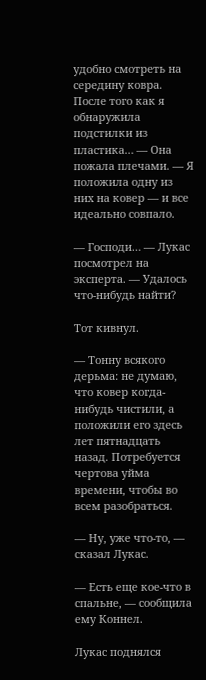удобно смотреть на середину ковра. После того как я обнаружила подстилки из пластика… — Она пожала плечами. — Я положила одну из них на ковер — и все идеально совпало.

— Господи… — Лукас посмотрел на эксперта. — Удалось что-нибудь найти?

Тот кивнул.

— Тонну всякого дерьма: не думаю, что ковер когда-нибудь чистили, а положили его здесь лет пятнадцать назад. Потребуется чертова уйма времени, чтобы во всем разобраться.

— Ну, уже что-то, — сказал Лукас.

— Есть еще кое-что в спальне, — сообщила ему Коннел.

Лукас поднялся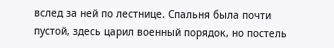вслед за ней по лестнице. Спальня была почти пустой, здесь царил военный порядок, но постель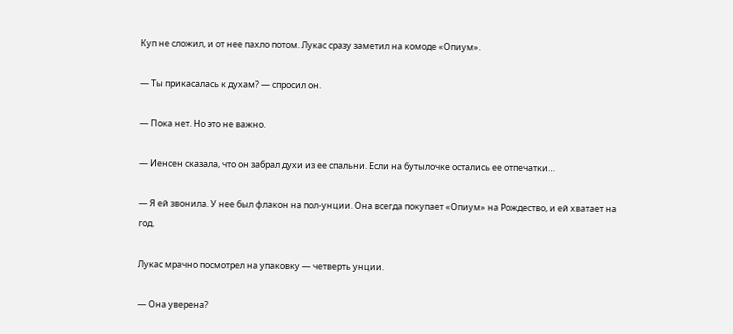Куп не сложил, и от нее пахло потом. Лукас сразу заметил на комоде «Опиум».

— Ты прикасалась к духам? — спросил он.

— Пока нет. Но это не важно.

— Иенсен сказала, что он забрал духи из ее спальни. Если на бутылочке остались ее отпечатки…

— Я ей звонила. У нее был флакон на пол-унции. Она всегда покупает «Опиум» на Рождество, и ей хватает на год.

Лукас мрачно посмотрел на упаковку — четверть унции.

— Она уверена?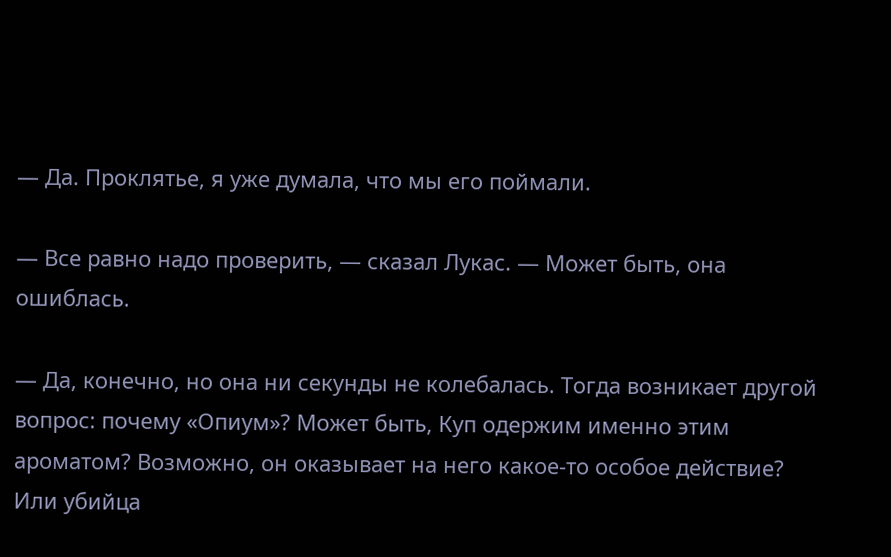— Да. Проклятье, я уже думала, что мы его поймали.

— Все равно надо проверить, — сказал Лукас. — Может быть, она ошиблась.

— Да, конечно, но она ни секунды не колебалась. Тогда возникает другой вопрос: почему «Опиум»? Может быть, Куп одержим именно этим ароматом? Возможно, он оказывает на него какое-то особое действие? Или убийца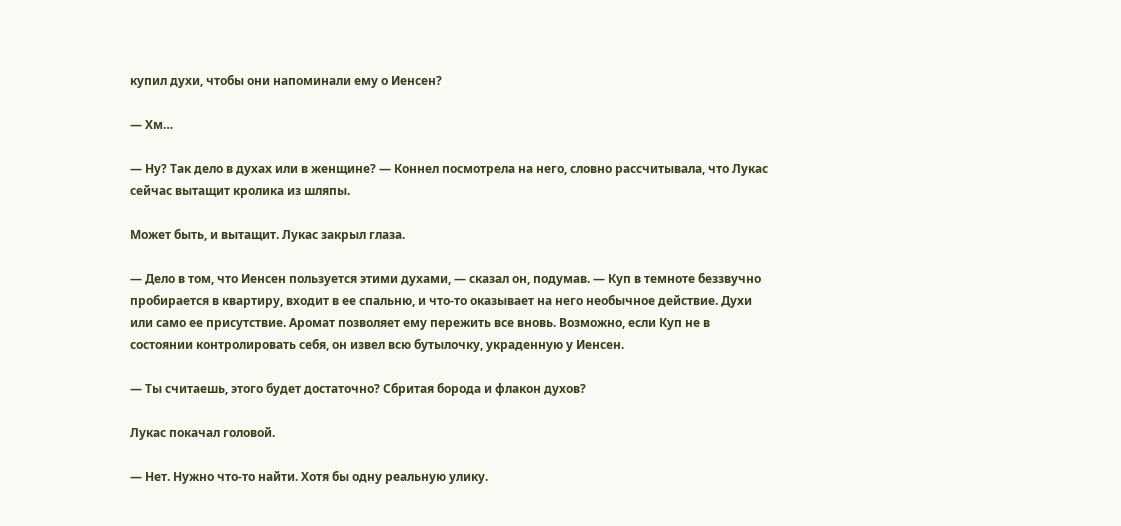купил духи, чтобы они напоминали ему о Иенсен?

— Хм…

— Ну? Так дело в духах или в женщине? — Коннел посмотрела на него, словно рассчитывала, что Лукас сейчас вытащит кролика из шляпы.

Может быть, и вытащит. Лукас закрыл глаза.

— Дело в том, что Иенсен пользуется этими духами, — сказал он, подумав. — Куп в темноте беззвучно пробирается в квартиру, входит в ее спальню, и что-то оказывает на него необычное действие. Духи или само ее присутствие. Аромат позволяет ему пережить все вновь. Возможно, если Куп не в состоянии контролировать себя, он извел всю бутылочку, украденную у Иенсен.

— Ты считаешь, этого будет достаточно? Сбритая борода и флакон духов?

Лукас покачал головой.

— Нет. Нужно что-то найти. Хотя бы одну реальную улику.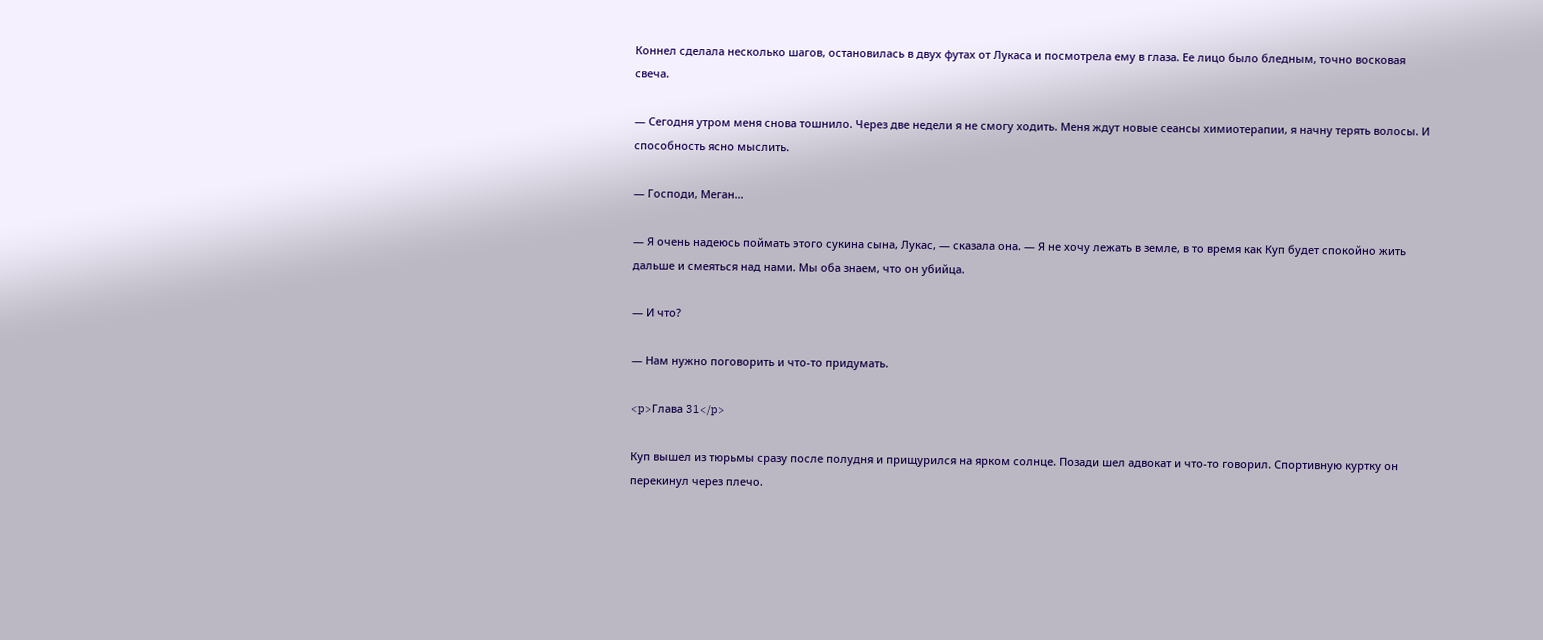Коннел сделала несколько шагов, остановилась в двух футах от Лукаса и посмотрела ему в глаза. Ее лицо было бледным, точно восковая свеча.

— Сегодня утром меня снова тошнило. Через две недели я не смогу ходить. Меня ждут новые сеансы химиотерапии, я начну терять волосы. И способность ясно мыслить.

— Господи, Меган…

— Я очень надеюсь поймать этого сукина сына, Лукас, — сказала она. — Я не хочу лежать в земле, в то время как Куп будет спокойно жить дальше и смеяться над нами. Мы оба знаем, что он убийца.

— И что?

— Нам нужно поговорить и что-то придумать.

<p>Глава 31</p>

Куп вышел из тюрьмы сразу после полудня и прищурился на ярком солнце. Позади шел адвокат и что-то говорил. Спортивную куртку он перекинул через плечо.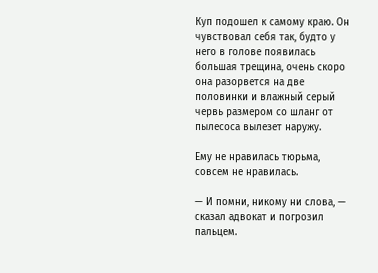Куп подошел к самому краю. Он чувствовал себя так, будто у него в голове появилась большая трещина, очень скоро она разорвется на две половинки и влажный серый червь размером со шланг от пылесоса вылезет наружу.

Ему не нравилась тюрьма, совсем не нравилась.

— И помни, никому ни слова, — сказал адвокат и погрозил пальцем.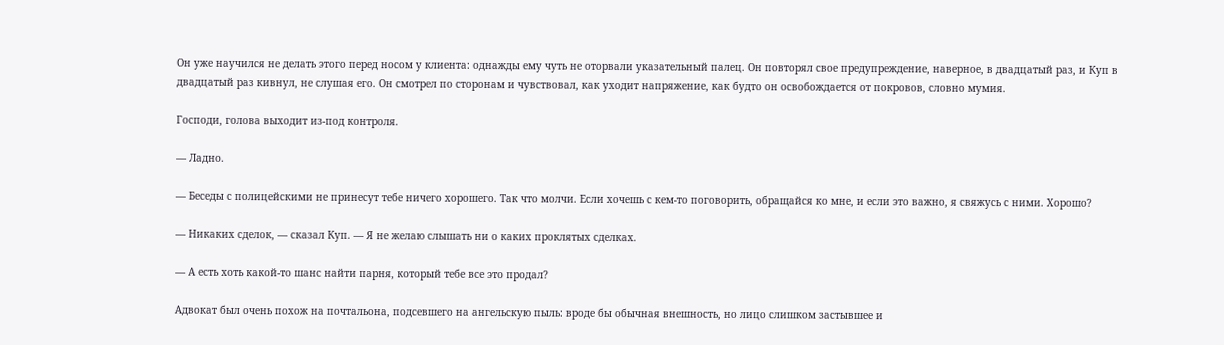Он уже научился не делать этого перед носом у клиента: однажды ему чуть не оторвали указательный палец. Он повторял свое предупреждение, наверное, в двадцатый раз, и Куп в двадцатый раз кивнул, не слушая его. Он смотрел по сторонам и чувствовал, как уходит напряжение, как будто он освобождается от покровов, словно мумия.

Господи, голова выходит из-под контроля.

— Ладно.

— Беседы с полицейскими не принесут тебе ничего хорошего. Так что молчи. Если хочешь с кем-то поговорить, обращайся ко мне, и если это важно, я свяжусь с ними. Хорошо?

— Никаких сделок, — сказал Куп. — Я не желаю слышать ни о каких проклятых сделках.

— А есть хоть какой-то шанс найти парня, который тебе все это продал?

Адвокат был очень похож на почтальона, подсевшего на ангельскую пыль: вроде бы обычная внешность, но лицо слишком застывшее и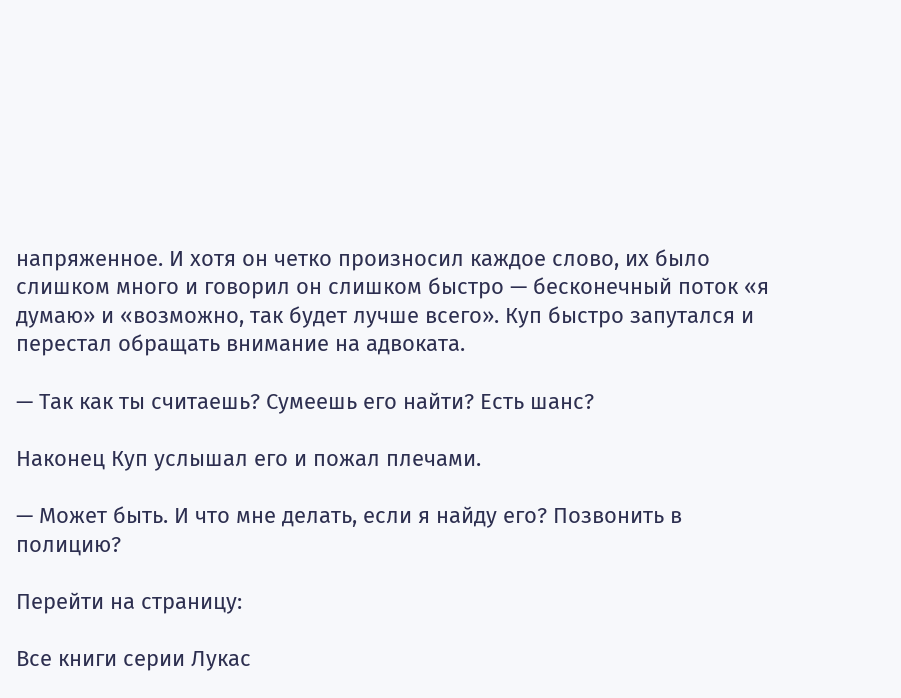напряженное. И хотя он четко произносил каждое слово, их было слишком много и говорил он слишком быстро — бесконечный поток «я думаю» и «возможно, так будет лучше всего». Куп быстро запутался и перестал обращать внимание на адвоката.

— Так как ты считаешь? Сумеешь его найти? Есть шанс?

Наконец Куп услышал его и пожал плечами.

— Может быть. И что мне делать, если я найду его? Позвонить в полицию?

Перейти на страницу:

Все книги серии Лукас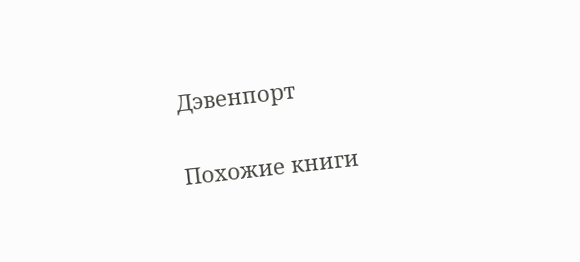Дэвенпорт

Похожие книги